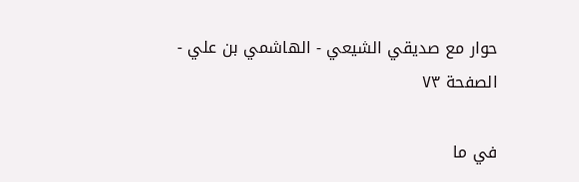حوار مع صديقي الشيعي - الهاشمي بن علي - الصفحة ٧٣

في ما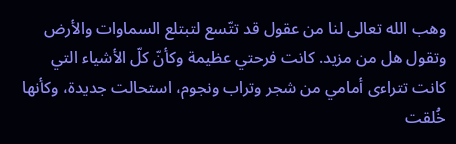وهب الله تعالى لنا من عقول قد تتّسع لتبتلع السماوات والأرض وتقول هل من مزيد. كانت فرحتي عظيمة وكأنّ كلّ الأشياء التي كانت تتراءى أمامي من شجر وتراب ونجوم، استحالت جديدة، وكأنها خُلقت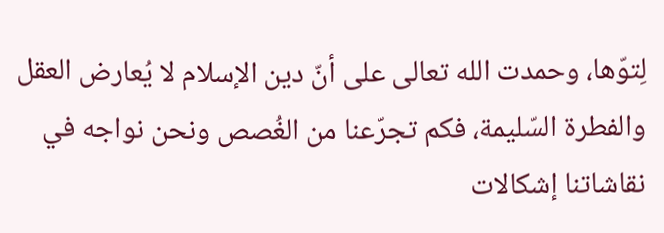لِتوّها، وحمدت الله تعالى على أنّ دين الإسلام لا يُعارض العقل والفطرة السّليمة، فكم تجرّعنا من الغُصص ونحن نواجه في نقاشاتنا إشكالات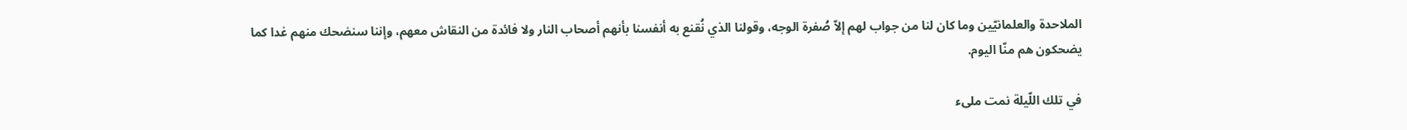الملاحدة والعلمانيّين وما كان لنا من جواب لهم إلاّ صُفرة الوجه، وقولنا الذي نُقنع به أنفسنا بأنهم أصحاب النار ولا فائدة من النقاش معهم، وإننا سنضحك منهم غدا كما يضحكون هم منّا اليوم.

في تلك اللّيلة نمت ملىء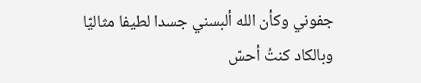جفوني وكأن الله ألبسني جسدا لطيفا مثاليّا وبالكاد كنتُ أحسّ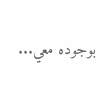بوجوده معي...